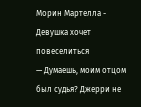Морин Мартелла - Девушка хочет повеселиться
— Думаешь, моим отцом был судья? Джерри не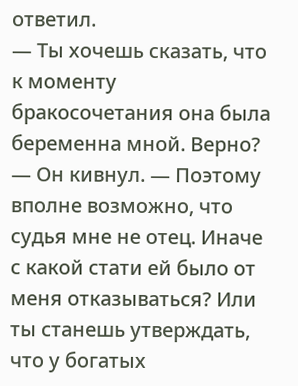ответил.
— Ты хочешь сказать, что к моменту бракосочетания она была беременна мной. Верно? — Он кивнул. — Поэтому вполне возможно, что судья мне не отец. Иначе с какой стати ей было от меня отказываться? Или ты станешь утверждать, что у богатых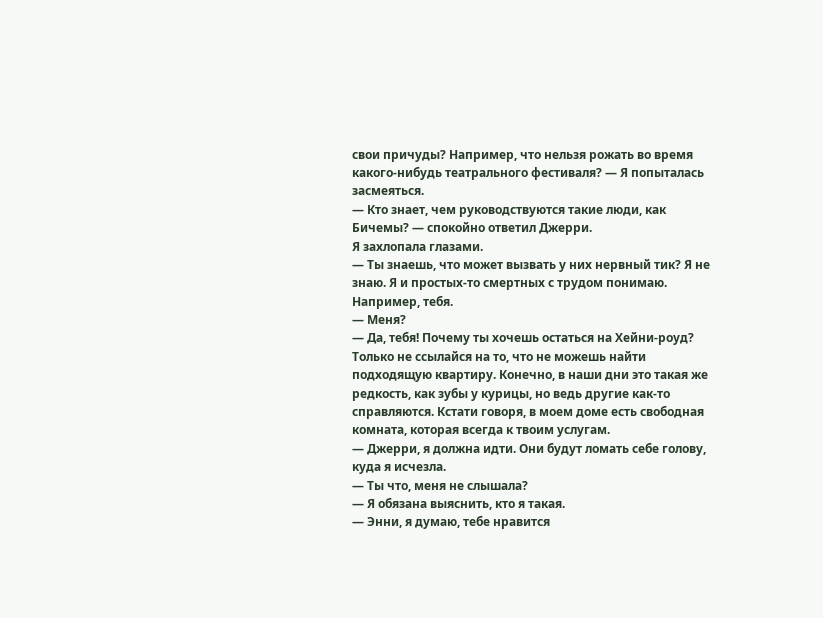свои причуды? Например, что нельзя рожать во время какого-нибудь театрального фестиваля? — Я попыталась засмеяться.
— Кто знает, чем руководствуются такие люди, как Бичемы? — спокойно ответил Джерри.
Я захлопала глазами.
— Ты знаешь, что может вызвать у них нервный тик? Я не знаю. Я и простых-то смертных с трудом понимаю. Например, тебя.
— Меня?
— Да, тебя! Почему ты хочешь остаться на Хейни-роуд? Только не ссылайся на то, что не можешь найти подходящую квартиру. Конечно, в наши дни это такая же редкость, как зубы у курицы, но ведь другие как-то справляются. Кстати говоря, в моем доме есть свободная комната, которая всегда к твоим услугам.
— Джерри, я должна идти. Они будут ломать себе голову, куда я исчезла.
— Ты что, меня не слышала?
— Я обязана выяснить, кто я такая.
— Энни, я думаю, тебе нравится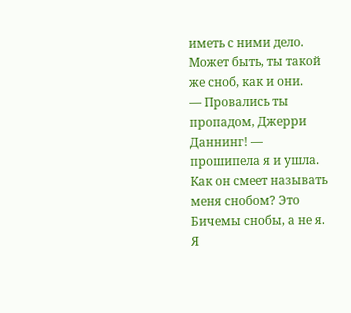иметь с ними дело. Может быть, ты такой же сноб, как и они.
— Провались ты пропадом, Джерри Даннинг! — прошипела я и ушла. Как он смеет называть меня снобом? Это Бичемы снобы, а не я. Я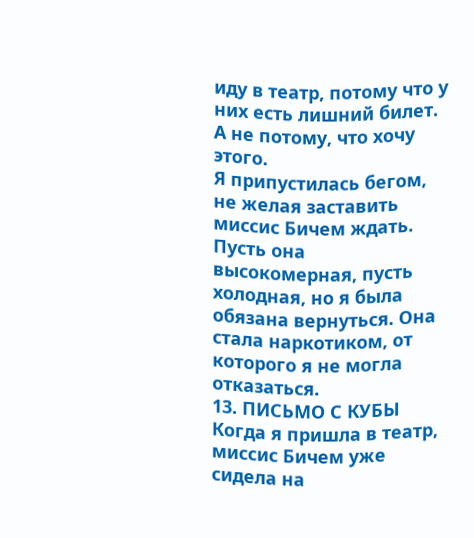иду в театр, потому что у них есть лишний билет. А не потому, что хочу этого.
Я припустилась бегом, не желая заставить миссис Бичем ждать. Пусть она высокомерная, пусть холодная, но я была обязана вернуться. Она стала наркотиком, от которого я не могла отказаться.
13. ПИСЬМО С КУБЫ
Когда я пришла в театр, миссис Бичем уже сидела на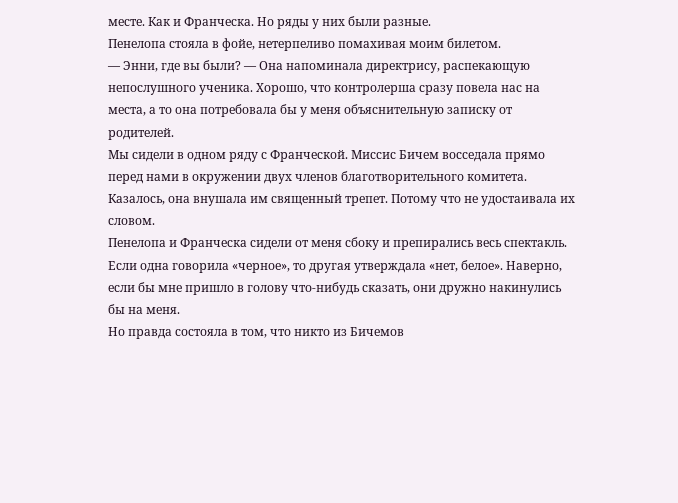месте. Как и Франческа. Но ряды у них были разные.
Пенелопа стояла в фойе, нетерпеливо помахивая моим билетом.
— Энни, где вы были? — Она напоминала директрису, распекающую непослушного ученика. Хорошо, что контролерша сразу повела нас на места, а то она потребовала бы у меня объяснительную записку от родителей.
Мы сидели в одном ряду с Франческой. Миссис Бичем восседала прямо перед нами в окружении двух членов благотворительного комитета. Казалось, она внушала им священный трепет. Потому что не удостаивала их словом.
Пенелопа и Франческа сидели от меня сбоку и препирались весь спектакль. Если одна говорила «черное», то другая утверждала «нет, белое». Наверно, если бы мне пришло в голову что-нибудь сказать, они дружно накинулись бы на меня.
Но правда состояла в том, что никто из Бичемов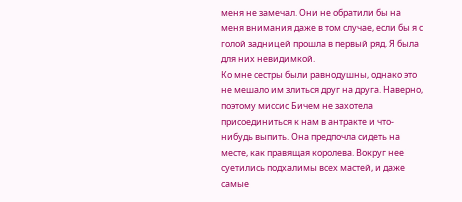меня не замечал. Они не обратили бы на меня внимания даже в том случае, если бы я с голой задницей прошла в первый ряд. Я была для них невидимкой.
Ко мне сестры были равнодушны, однако это не мешало им злиться друг на друга. Наверно, поэтому миссис Бичем не захотела присоединиться к нам в антракте и что-нибудь выпить. Она предпочла сидеть на месте, как правящая королева. Вокруг нее суетились подхалимы всех мастей, и даже самые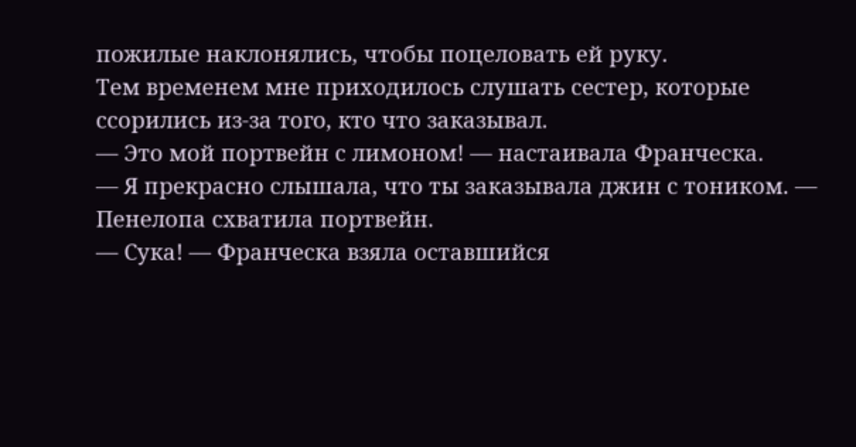пожилые наклонялись, чтобы поцеловать ей руку.
Тем временем мне приходилось слушать сестер, которые ссорились из-за того, кто что заказывал.
— Это мой портвейн с лимоном! — настаивала Франческа.
— Я прекрасно слышала, что ты заказывала джин с тоником. — Пенелопа схватила портвейн.
— Сука! — Франческа взяла оставшийся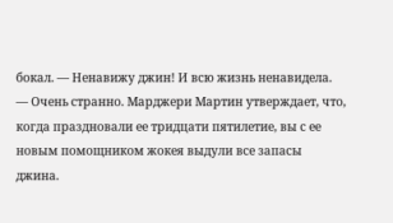бокал. — Ненавижу джин! И всю жизнь ненавидела.
— Очень странно. Марджери Мартин утверждает, что, когда праздновали ее тридцати пятилетие, вы с ее новым помощником жокея выдули все запасы джина.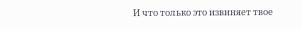И что только это извиняет твое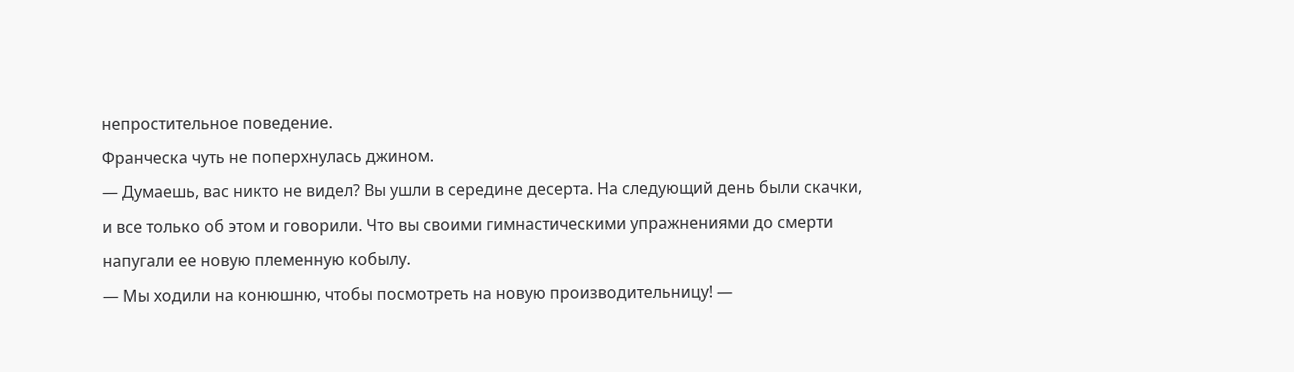непростительное поведение.
Франческа чуть не поперхнулась джином.
— Думаешь, вас никто не видел? Вы ушли в середине десерта. На следующий день были скачки, и все только об этом и говорили. Что вы своими гимнастическими упражнениями до смерти напугали ее новую племенную кобылу.
— Мы ходили на конюшню, чтобы посмотреть на новую производительницу! —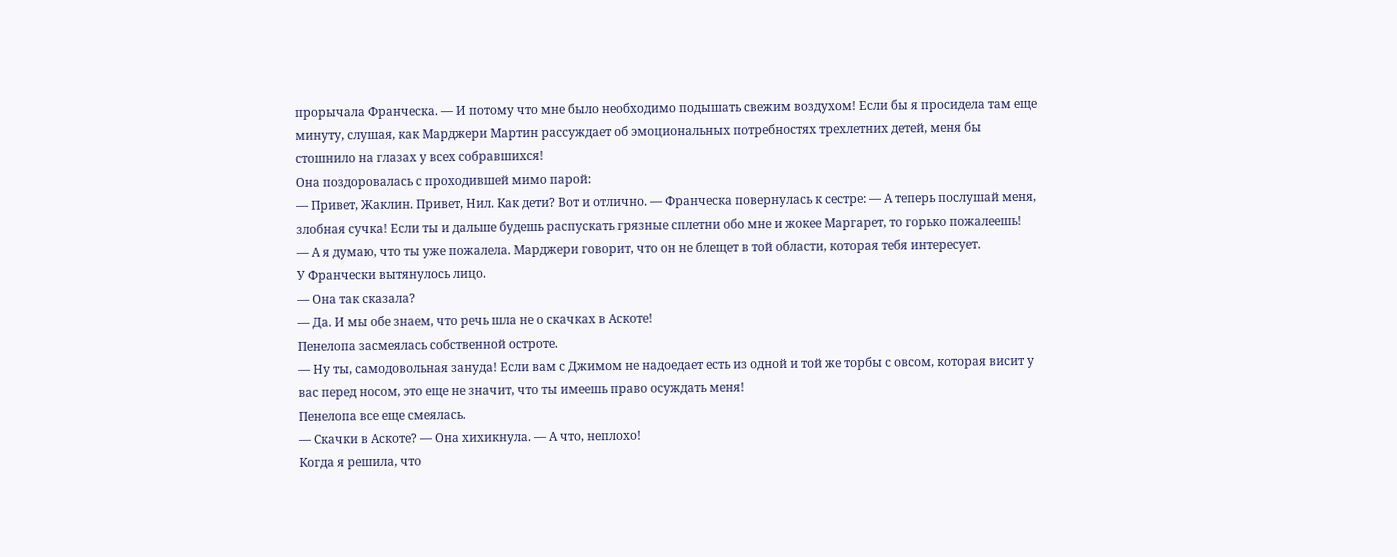прорычала Франческа. — И потому что мне было необходимо подышать свежим воздухом! Если бы я просидела там еще минуту, слушая, как Марджери Мартин рассуждает об эмоциональных потребностях трехлетних детей, меня бы стошнило на глазах у всех собравшихся!
Она поздоровалась с проходившей мимо парой:
— Привет, Жаклин. Привет, Нил. Как дети? Вот и отлично. — Франческа повернулась к сестре: — А теперь послушай меня, злобная сучка! Если ты и дальше будешь распускать грязные сплетни обо мне и жокее Маргарет, то горько пожалеешь!
— А я думаю, что ты уже пожалела. Марджери говорит, что он не блещет в той области, которая тебя интересует.
У Франчески вытянулось лицо.
— Она так сказала?
— Да. И мы обе знаем, что речь шла не о скачках в Аскоте!
Пенелопа засмеялась собственной остроте.
— Ну ты, самодовольная зануда! Если вам с Джимом не надоедает есть из одной и той же торбы с овсом, которая висит у вас перед носом, это еще не значит, что ты имеешь право осуждать меня!
Пенелопа все еще смеялась.
— Скачки в Аскоте? — Она хихикнула. — А что, неплохо!
Когда я решила, что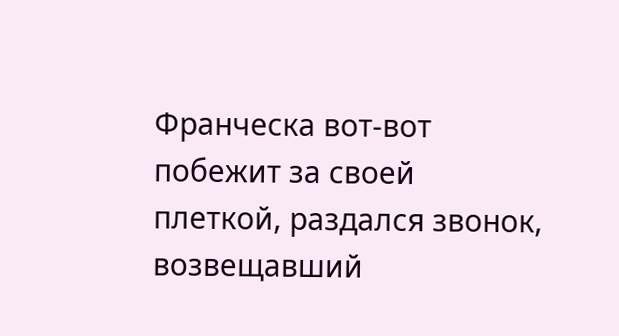Франческа вот-вот побежит за своей плеткой, раздался звонок, возвещавший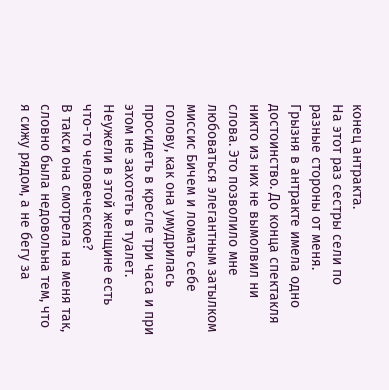конец антракта.
На этот раз сестры сели по разные стороны от меня.
Грызня в антракте имела одно достоинство. До конца спектакля никто из них не вымолвил ни слова. Это позволило мне любоваться элегантным затылком миссис Бичем и ломать себе голову, как она умудрилась просидеть в кресле три часа и при этом не захотеть в туалет. Неужели в этой женщине есть что-то человеческое?
В такси она смотрела на меня так, словно была недовольна тем, что я сижу рядом, а не бегу за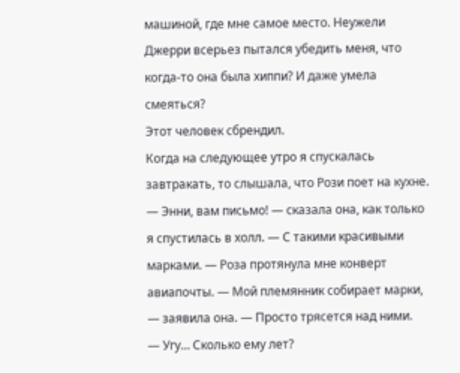машиной, где мне самое место. Неужели Джерри всерьез пытался убедить меня, что когда-то она была хиппи? И даже умела смеяться?
Этот человек сбрендил.
Когда на следующее утро я спускалась завтракать, то слышала, что Рози поет на кухне.
— Энни, вам письмо! — сказала она, как только я спустилась в холл. — С такими красивыми марками. — Роза протянула мне конверт авиапочты. — Мой племянник собирает марки, — заявила она. — Просто трясется над ними.
— Угу… Сколько ему лет?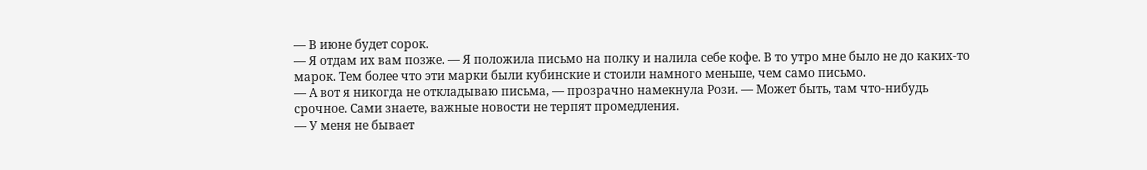— В июне будет сорок.
— Я отдам их вам позже. — Я положила письмо на полку и налила себе кофе. В то утро мне было не до каких-то марок. Тем более что эти марки были кубинские и стоили намного меньше, чем само письмо.
— А вот я никогда не откладываю письма, — прозрачно намекнула Рози. — Может быть, там что-нибудь срочное. Сами знаете, важные новости не терпят промедления.
— У меня не бывает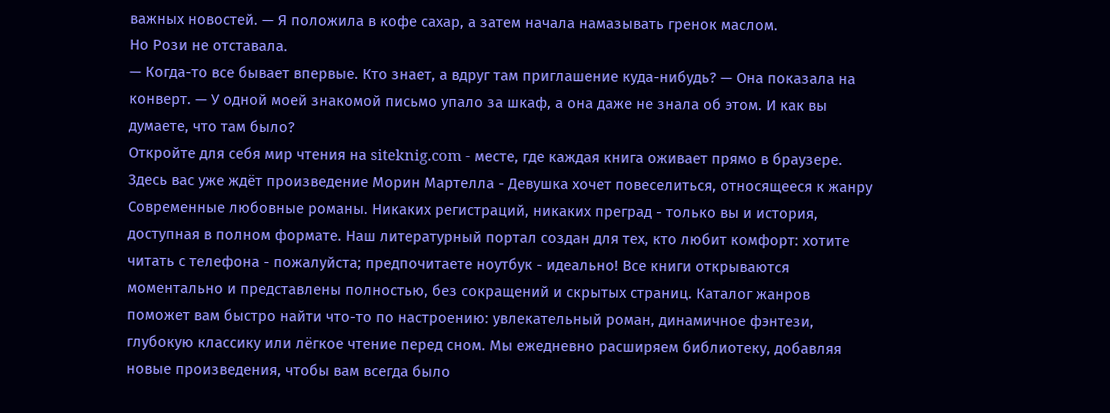важных новостей. — Я положила в кофе сахар, а затем начала намазывать гренок маслом.
Но Рози не отставала.
— Когда-то все бывает впервые. Кто знает, а вдруг там приглашение куда-нибудь? — Она показала на конверт. — У одной моей знакомой письмо упало за шкаф, а она даже не знала об этом. И как вы думаете, что там было?
Откройте для себя мир чтения на siteknig.com - месте, где каждая книга оживает прямо в браузере. Здесь вас уже ждёт произведение Морин Мартелла - Девушка хочет повеселиться, относящееся к жанру Современные любовные романы. Никаких регистраций, никаких преград - только вы и история, доступная в полном формате. Наш литературный портал создан для тех, кто любит комфорт: хотите читать с телефона - пожалуйста; предпочитаете ноутбук - идеально! Все книги открываются моментально и представлены полностью, без сокращений и скрытых страниц. Каталог жанров поможет вам быстро найти что-то по настроению: увлекательный роман, динамичное фэнтези, глубокую классику или лёгкое чтение перед сном. Мы ежедневно расширяем библиотеку, добавляя новые произведения, чтобы вам всегда было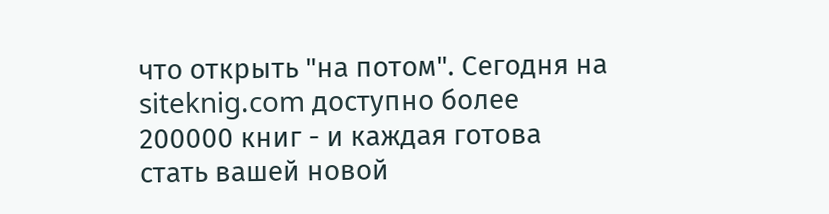что открыть "на потом". Сегодня на siteknig.com доступно более 200000 книг - и каждая готова стать вашей новой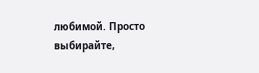любимой. Просто выбирайте,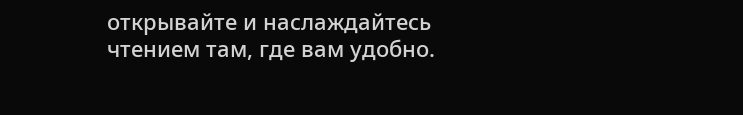открывайте и наслаждайтесь чтением там, где вам удобно.